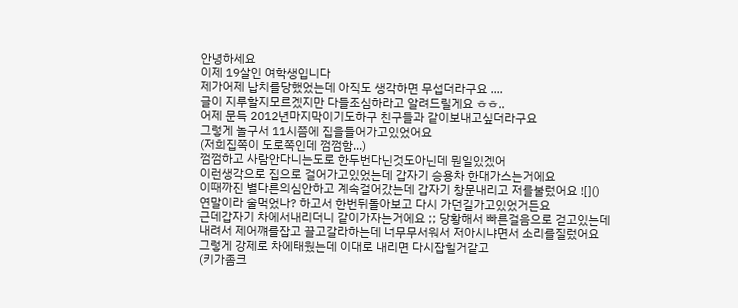안녕하세요
이제 19살인 여학생입니다
제가어제 납치를당했었는데 아직도 생각하면 무섭더라구요 ....
글이 지루할지모르겠지만 다들조심하라고 알려드릴게요 ㅎㅎ..
어제 문득 2012년마지막이기도하구 친구들과 같이보내고싶더라구요
그렇게 놀구서 11시쯤에 집을들어가고있었어요
(저희집쪽이 도로쪽인데 껌껌함...)
껌껌하고 사람안다니는도로 한두번다닌것도아닌데 뭔일있겠어
이런생각으로 집으로 걸어가고있었는데 갑자기 승용차 한대가스는거에요
이때까진 별다른의심안하고 계속걸어갔는데 갑자기 창문내리고 저를불렀어요 ![]()
연말이라 술먹었나? 하고서 한번뒤돌아보고 다시 가던길가고있었거든요
근데갑자기 차에서내리더니 같이가자는거에요 ;; 당황해서 빠른걸음으로 걷고있는데
내려서 제어꺠를잡고 끌고갈라하는데 너무무서워서 저아시냐면서 소리를질렀어요
그렇게 강제로 차에태웠는데 이대로 내리면 다시잡힐거같고
(키가좀크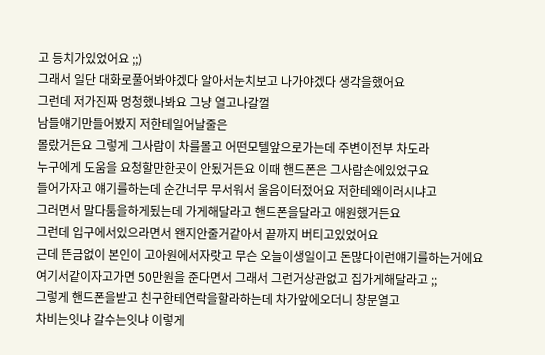고 등치가있었어요 ;;)
그래서 일단 대화로풀어봐야겠다 알아서눈치보고 나가야겠다 생각을했어요
그런데 저가진짜 멍청했나봐요 그냥 열고나갈껄
남들얘기만들어봤지 저한테일어날줄은
몰랐거든요 그렇게 그사람이 차를몰고 어떤모텔앞으로가는데 주변이전부 차도라
누구에게 도움을 요청할만한곳이 안됬거든요 이때 핸드폰은 그사람손에있었구요
들어가자고 얘기를하는데 순간너무 무서워서 울음이터젔어요 저한테왜이러시냐고
그러면서 말다툼을하게됬는데 가게해달라고 핸드폰을달라고 애원했거든요
그런데 입구에서있으라면서 왠지안줄거같아서 끝까지 버티고있었어요
근데 뜬금없이 본인이 고아원에서자랏고 무슨 오늘이생일이고 돈많다이런얘기를하는거에요
여기서같이자고가면 50만원을 준다면서 그래서 그런거상관없고 집가게해달라고 ;;
그렇게 핸드폰을받고 친구한테연락을할라하는데 차가앞에오더니 창문열고
차비는잇냐 갈수는잇냐 이렇게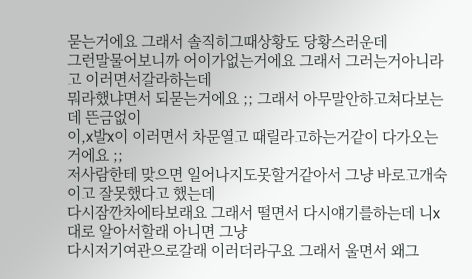묻는거에요 그래서 솔직히그때상황도 당황스러운데
그런말물어보니까 어이가없는거에요 그래서 그러는거아니라고 이러면서갈라하는데
뭐라했냐면서 되묻는거에요 ;; 그래서 아무말안하고쳐다보는데 뜬금없이
이,x발x이 이러면서 차문열고 때릴라고하는거같이 다가오는거에요 ;;
저사람한테 맞으면 일어나지도못할거같아서 그냥 바로고개숙이고 잘못했다고 했는데
다시잠깐차에타보래요 그래서 떨면서 다시얘기를하는데 니x대로 알아서할래 아니면 그냥
다시저기여관으로갈래 이러더라구요 그래서 울면서 왜그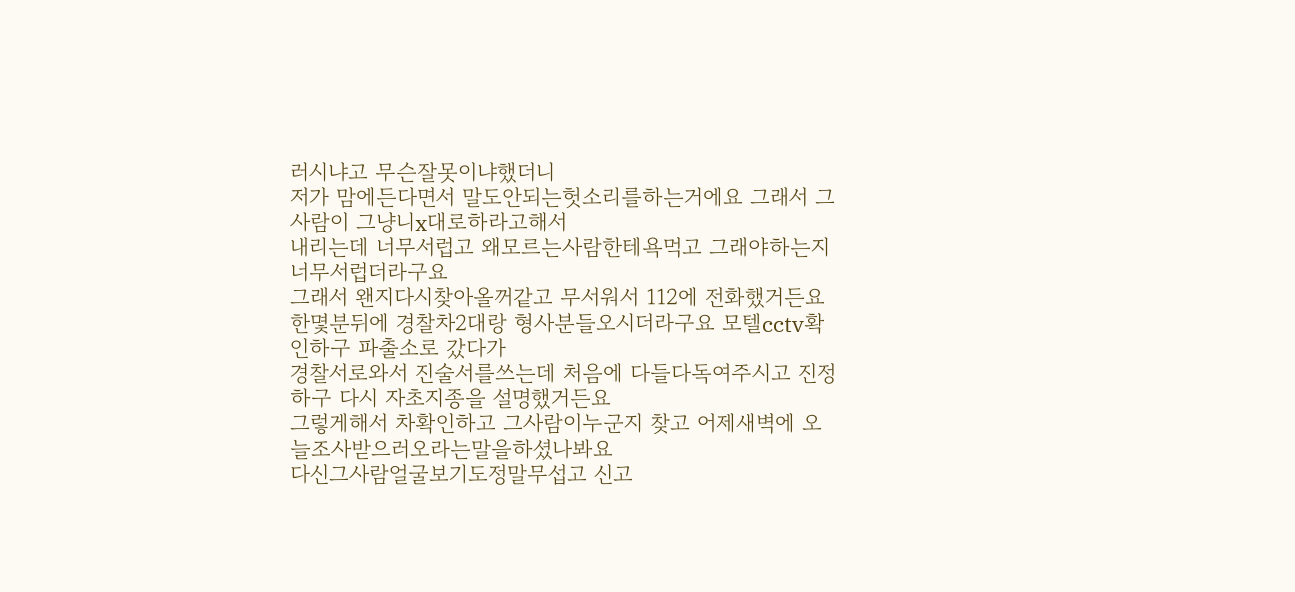러시냐고 무슨잘못이냐했더니
저가 맘에든다면서 말도안되는헛소리를하는거에요 그래서 그사람이 그냥니x대로하라고해서
내리는데 너무서럽고 왜모르는사람한테욕먹고 그래야하는지 너무서럽더라구요
그래서 왠지다시찾아올꺼같고 무서워서 112에 전화했거든요
한몇분뒤에 경찰차2대랑 형사분들오시더라구요 모텔cctv확인하구 파출소로 갔다가
경찰서로와서 진술서를쓰는데 처음에 다들다독여주시고 진정하구 다시 자초지종을 설명했거든요
그렇게해서 차확인하고 그사람이누군지 찾고 어제새벽에 오늘조사받으러오라는말을하셨나봐요
다신그사람얼굴보기도정말무섭고 신고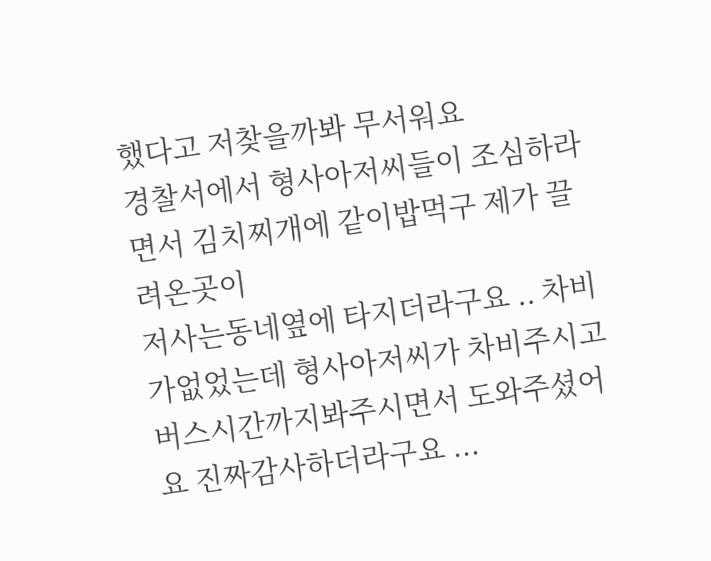했다고 저찾을까봐 무서워요
경찰서에서 형사아저씨들이 조심하라면서 김치찌개에 같이밥먹구 제가 끌려온곳이
저사는동네옆에 타지더라구요 .. 차비가없었는데 형사아저씨가 차비주시고
버스시간까지봐주시면서 도와주셨어요 진짜감사하더라구요 ...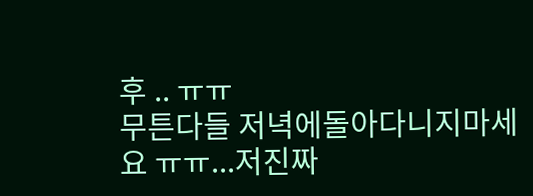후 .. ㅠㅠ
무튼다들 저녁에돌아다니지마세요 ㅠㅠ...저진짜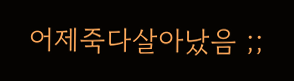어제죽다살아났음 ;;